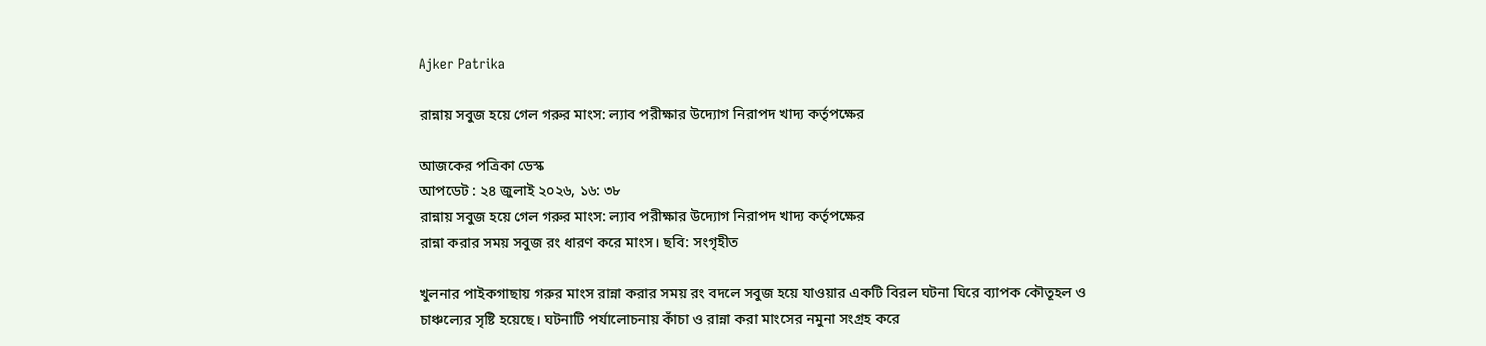Ajker Patrika

রান্নায় সবুজ হয়ে গেল গরুর মাংস: ল্যাব পরীক্ষার উদ্যোগ নিরাপদ খাদ্য কর্তৃপক্ষের

আজকের পত্রিকা ডেস্ক
আপডেট : ২৪ জুলাই ২০২৬, ১৬: ৩৮
রান্নায় সবুজ হয়ে গেল গরুর মাংস: ল্যাব পরীক্ষার উদ্যোগ নিরাপদ খাদ্য কর্তৃপক্ষের
রান্না করার সময় সবুজ রং ধারণ করে মাংস। ছবি: সংগৃহীত

খুলনার পাইকগাছায় গরুর মাংস রান্না করার সময় রং বদলে সবুজ হয়ে যাওয়ার একটি বিরল ঘটনা ঘিরে ব্যাপক কৌতূহল ও চাঞ্চল্যের সৃষ্টি হয়েছে। ঘটনাটি পর্যালোচনায় কাঁচা ও রান্না করা মাংসের নমুনা সংগ্রহ করে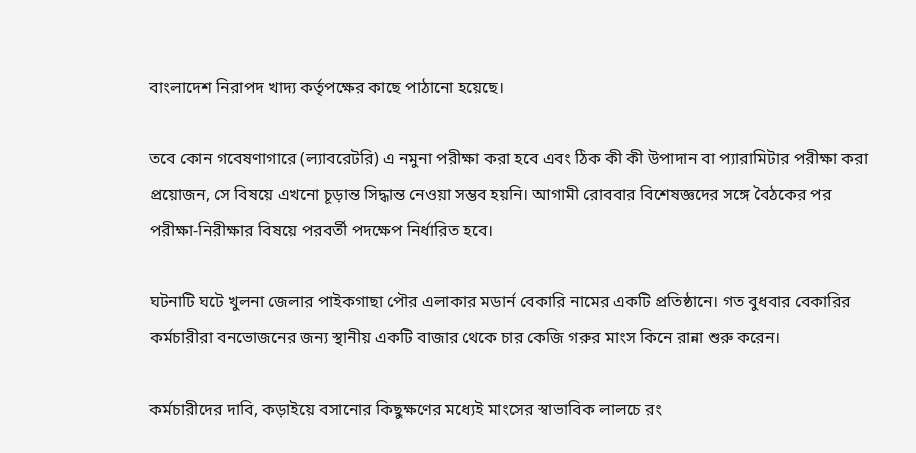বাংলাদেশ নিরাপদ খাদ্য কর্তৃপক্ষের কাছে পাঠানো হয়েছে।

তবে কোন গবেষণাগারে (ল্যাবরেটরি) এ নমুনা পরীক্ষা করা হবে এবং ঠিক কী কী উপাদান বা প্যারামিটার পরীক্ষা করা প্রয়োজন, সে বিষয়ে এখনো চূড়ান্ত সিদ্ধান্ত নেওয়া সম্ভব হয়নি। আগামী রোববার বিশেষজ্ঞদের সঙ্গে বৈঠকের পর পরীক্ষা-নিরীক্ষার বিষয়ে পরবর্তী পদক্ষেপ নির্ধারিত হবে।

ঘটনাটি ঘটে খুলনা জেলার পাইকগাছা পৌর এলাকার মডার্ন বেকারি নামের একটি প্রতিষ্ঠানে। গত বুধবার বেকারির কর্মচারীরা বনভোজনের জন্য স্থানীয় একটি বাজার থেকে চার কেজি গরুর মাংস কিনে রান্না শুরু করেন।

কর্মচারীদের দাবি, কড়াইয়ে বসানোর কিছুক্ষণের মধ্যেই মাংসের স্বাভাবিক লালচে রং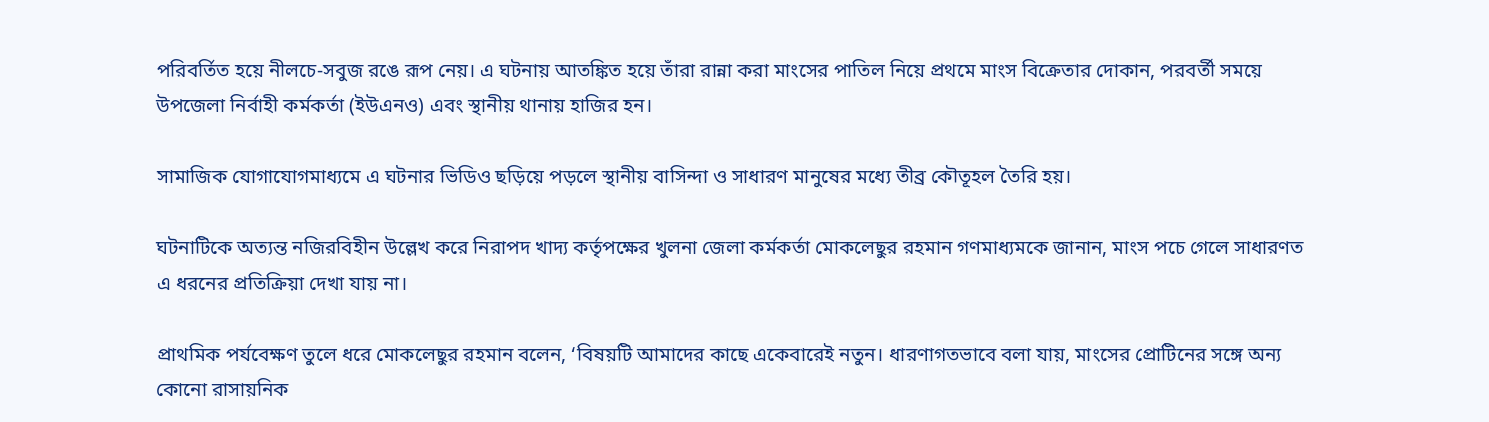পরিবর্তিত হয়ে নীলচে-সবুজ রঙে রূপ নেয়। এ ঘটনায় আতঙ্কিত হয়ে তাঁরা রান্না করা মাংসের পাতিল নিয়ে প্রথমে মাংস বিক্রেতার দোকান, পরবর্তী সময়ে উপজেলা নির্বাহী কর্মকর্তা (ইউএনও) এবং স্থানীয় থানায় হাজির হন।

সামাজিক যোগাযোগমাধ্যমে এ ঘটনার ভিডিও ছড়িয়ে পড়লে স্থানীয় বাসিন্দা ও সাধারণ মানুষের মধ্যে তীব্র কৌতূহল তৈরি হয়।

ঘটনাটিকে অত্যন্ত নজিরবিহীন উল্লেখ করে নিরাপদ খাদ্য কর্তৃপক্ষের খুলনা জেলা কর্মকর্তা মোকলেছুর রহমান গণমাধ্যমকে জানান, মাংস পচে গেলে সাধারণত এ ধরনের প্রতিক্রিয়া দেখা যায় না।

প্রাথমিক পর্যবেক্ষণ তুলে ধরে মোকলেছুর রহমান বলেন, ‘বিষয়টি আমাদের কাছে একেবারেই নতুন। ধারণাগতভাবে বলা যায়, মাংসের প্রোটিনের সঙ্গে অন্য কোনো রাসায়নিক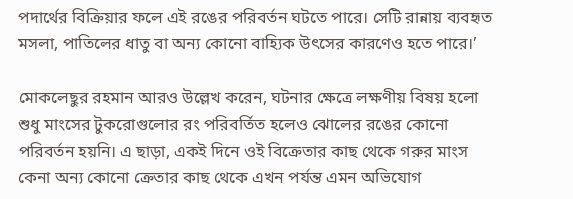পদার্থের বিক্রিয়ার ফলে এই রঙের পরিবর্তন ঘটতে পারে। সেটি রান্নায় ব্যবহৃত মসলা, পাতিলের ধাতু বা অন্য কোনো বাহ্যিক উৎসের কারণেও হতে পারে।’

মোকলেছুর রহমান আরও উল্লেখ করেন, ঘটনার ক্ষেত্রে লক্ষণীয় বিষয় হলো শুধু মাংসের টুকরোগুলোর রং পরিবর্তিত হলেও ঝোলের রঙের কোনো পরিবর্তন হয়নি। এ ছাড়া, একই দিনে ওই বিক্রেতার কাছ থেকে গরুর মাংস কেনা অন্য কোনো ক্রেতার কাছ থেকে এখন পর্যন্ত এমন অভিযোগ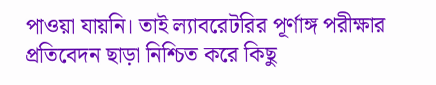পাওয়া যায়নি। তাই ল্যাবরেটরির পূর্ণাঙ্গ পরীক্ষার প্রতিবেদন ছাড়া নিশ্চিত করে কিছু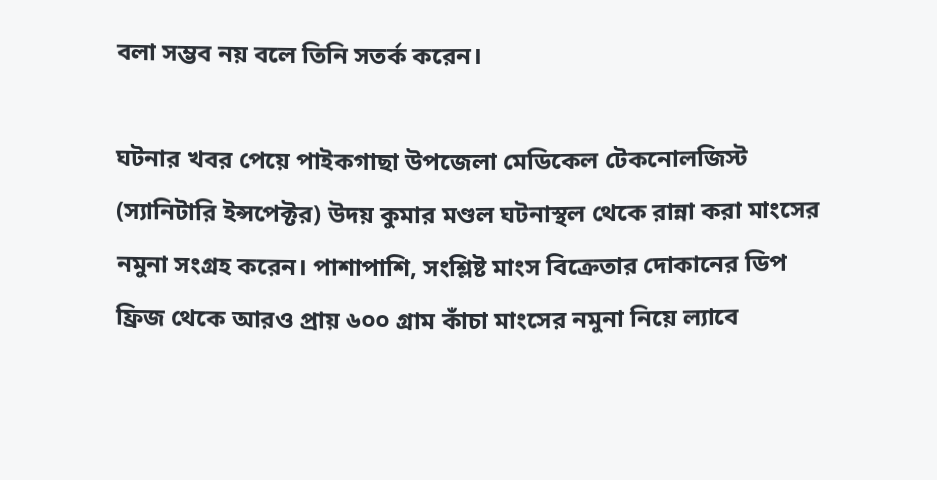বলা সম্ভব নয় বলে তিনি সতর্ক করেন।

ঘটনার খবর পেয়ে পাইকগাছা উপজেলা মেডিকেল টেকনোলজিস্ট (স্যানিটারি ইন্সপেক্টর) উদয় কুমার মণ্ডল ঘটনাস্থল থেকে রান্না করা মাংসের নমুনা সংগ্রহ করেন। পাশাপাশি, সংশ্লিষ্ট মাংস বিক্রেতার দোকানের ডিপ ফ্রিজ থেকে আরও প্রায় ৬০০ গ্রাম কাঁচা মাংসের নমুনা নিয়ে ল্যাবে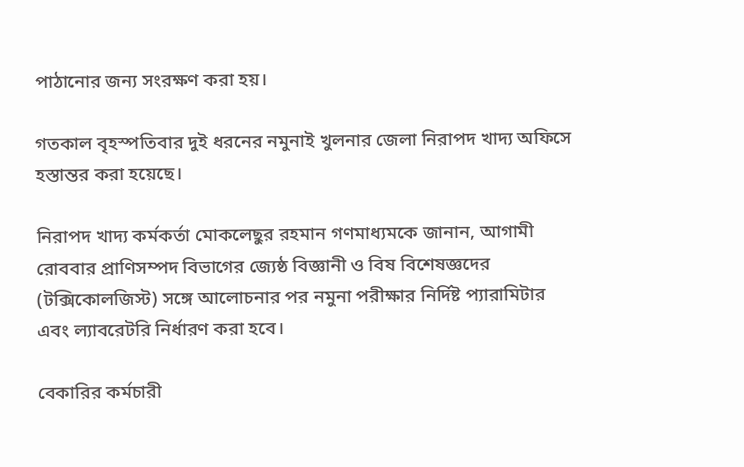পাঠানোর জন্য সংরক্ষণ করা হয়।

গতকাল বৃহস্পতিবার দুই ধরনের নমুনাই খুলনার জেলা নিরাপদ খাদ্য অফিসে হস্তান্তর করা হয়েছে।

নিরাপদ খাদ্য কর্মকর্তা মোকলেছুর রহমান গণমাধ্যমকে জানান, আগামী রোববার প্রাণিসম্পদ বিভাগের জ্যেষ্ঠ বিজ্ঞানী ও বিষ বিশেষজ্ঞদের (টক্সিকোলজিস্ট) সঙ্গে আলোচনার পর নমুনা পরীক্ষার নির্দিষ্ট প্যারামিটার এবং ল্যাবরেটরি নির্ধারণ করা হবে।

বেকারির কর্মচারী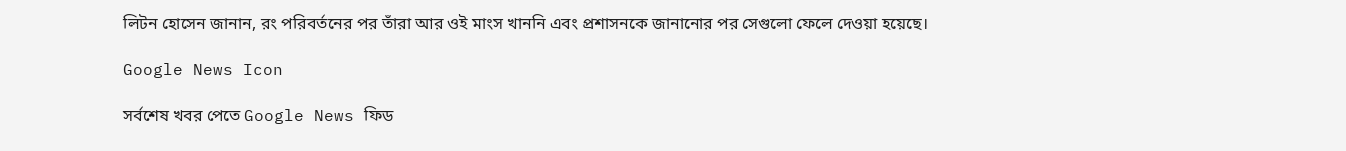লিটন হোসেন জানান, রং পরিবর্তনের পর তাঁরা আর ওই মাংস খাননি এবং প্রশাসনকে জানানোর পর সেগুলো ফেলে দেওয়া হয়েছে।

Google News Icon

সর্বশেষ খবর পেতে Google News ফিড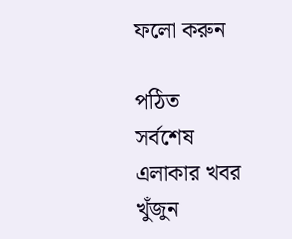ফলো করুন

পঠিত
সর্বশেষ
এলাকার খবর
খুঁজুন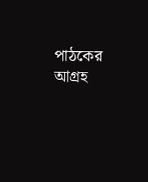পাঠকের আগ্রহ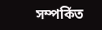সম্পর্কিত